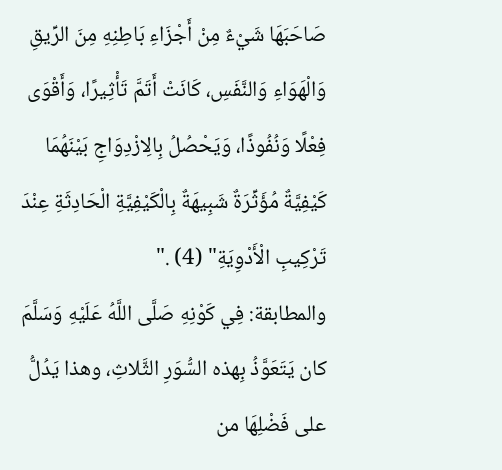صَاحَبَهَا شَيْءٌ مِنْ أَجْزَاءِ بَاطِنِهِ مِنَ الرِّيقِ وَالْهَوَاءِ وَالنَّفَسِ، كَانَتْ أَتَمَّ تَأْثِيرًا، وَأَقْوَى فِعْلًا وَنُفُوذًا، وَيَحْصُلُ بِالِازْدِوَاجِ بَيْنَهُمَا كَيْفِيَّةٌ مُؤَثِّرَةٌ شَبِيهَةٌ بِالْكَيْفِيَّةِ الْحَادِثَةِ عِنْدَ تَرْكِيبِ الْأَدْوِيَةِ" (4) ."
والمطابقة: فِي كَوْنِهِ صَلَّى اللَّهُ عَلَيْهِ وَسَلَّمَ كان يَتَعَوَّذُ بِهذه السُّوَرِ الثَّلاثِ، وهذا يَدُلُّ على فَضْلِهَا من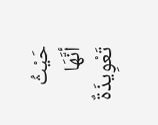حَيْثُ أنَّهَا تَعْوِيذَةٌ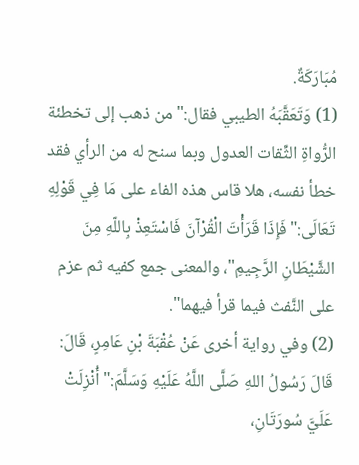مُبَارَكَةٌ.
(1) وَتَعَقَّبَهُ الطيبي فقال:"من ذهب إلى تخطئة الرُّواةِ الثِّقات العدول وبما سنح له من الرأي فقد خطأ نفسه، هلا قاس هذه الفاء على مَا فِي قَوْلِهِ تَعَالَى:"فَإِذَا قَرَأْتَ الْقُرْآنَ فَاسْتَعِذْ بِاللّهِ مِنَ الشَّيْطَانِ الرَّجِيمِ"، والمعنى جمع كفيه ثم عزم على النَّفث فيما قرأ فيهما".
(2) وفي رواية أخرى عَنْ عُقْبَةَ بْنِ عَامِرٍ، قَالَ: قَالَ رَسُولُ اللهِ صَلَّى اللَّهُ عَلَيْهِ وَسَلَّمَ:"أُنْزِلَتْ عَلَيَّ سُورَتَانِ،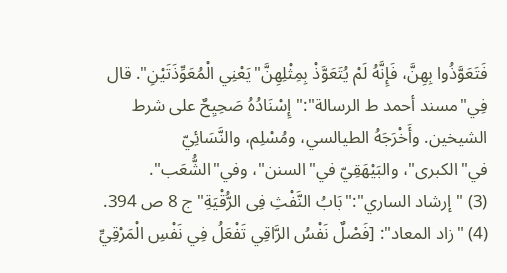فَتَعَوَّذُوا بِهِنَّ، فَإِنَّهُ لَمْ يُتَعَوَّذْ بِمِثْلِهِنَّ"يَعْنِي الْمُعَوِّذَتَيْنِ". قال فِي"مسند أحمد ط الرسالة":"إِسْنَادُهُ صَحِيِحٌ على شرط الشيخين. وأَخْرَجَهُ الطيالسي، ومُسْلِم، والنَّسَائِيّ في"الكبرى"، والبَيْهَقِيّ في"السنن"، وفي"الشُّعَب".
(3) "إرشاد الساري":"بَابُ النَّفْثِ فِى الرُّقْيَةِ" ج 8 ص 394.
(4) "زاد المعاد": [فَصْلٌ نَفْسُ الرَّاقِي تَفْعَلُ فِي نَفْسِ الْمَرْقِيِّ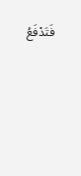فَتَدْفَعُ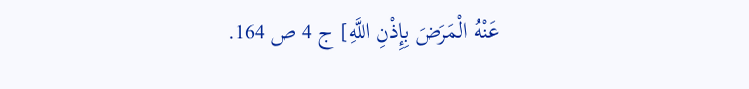عَنْهُ الْمَرَضَ بِإِذْنِ اللَّهِ] ج 4 ص 164.